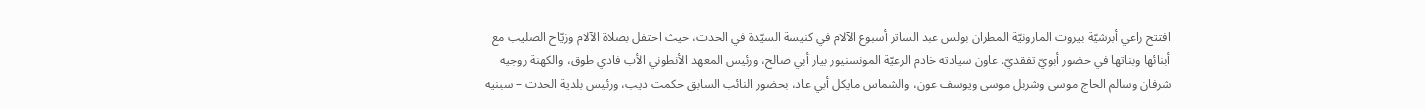افتتح راعي أبرشيّة بيروت المارونيّة المطران بولس عبد الساتر أسبوع الآلام في كنيسة السيّدة في الحدت، حيث احتفل بصلاة الآلام وزيّاح الصليب مع أبنائها وبناتها في حضور أبويّ تفقديّ. عاون سيادته خادم الرعيّة المونسنيور بيار أبي صالح، ورئيس المعهد الأنطوني الأب فادي طوق، والكهنة روجيه شرفان وسالم الحاج موسى وشربل موسى ويوسف عون، والشماس مايكل أبي عاد، بحضور النائب السابق حكمت ديب، ورئيس بلدية الحدت – سبنيه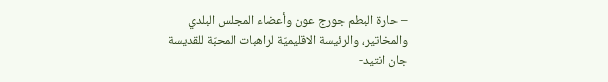– حارة البطم جورج عون وأعضاء المجلس البلدي والمخاتير، والرئيسة الاقليميّة لراهبات المحبّة للقديسة جان انتيد-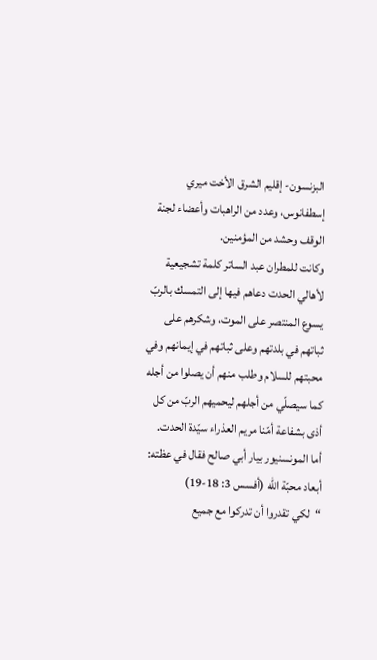البزنسون- إقليم الشرق الأخت ميري إسطفانوس، وعدد من الراهبات وأعضاء لجنة الوقف وحشد من المؤمنين.
وكانت للمطران عبد الساتر كلمة تشجيعية لأهالي الحدت دعاهم فيها إلى التمسك بالربّ يسوع المنتصر على الموت، وشكرهم على ثباتهم في بلدتهم وعلى ثباتهم في إيمانهم وفي محبتهم للسلام وطلب منهم أن يصلوا من أجله كما سيصلّي من أجلهم ليحميهم الربّ من كل أذى بشفاعة أمّنا مريم العذراء سيّدة الحدت.
أما المونسنيور بيار أبي صالح فقال في عظته:
أبعاد محبّة الله (أفسس 3: 18-19)
“لكي تقدروا أن تدركوا مع جميع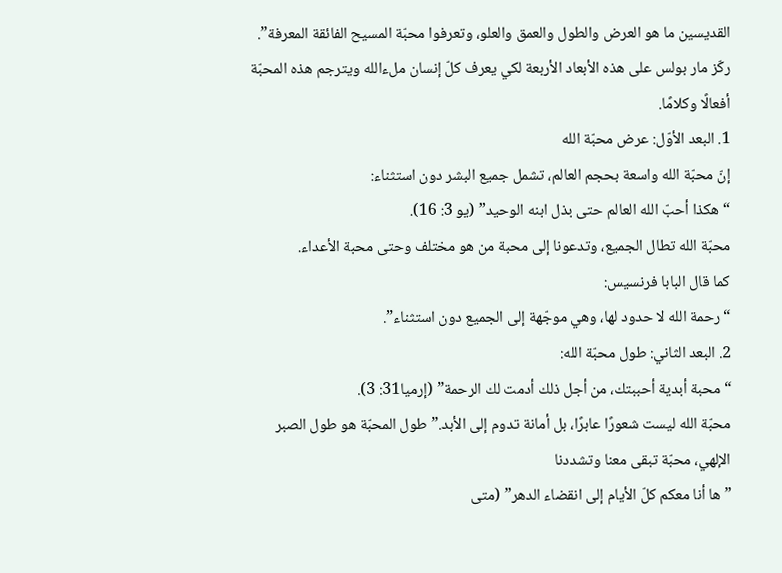القديسين ما هو العرض والطول والعمق والعلو، وتعرفوا محبّة المسيح الفائقة المعرفة”.
ركّز مار بولس على هذه الأبعاد الأربعة لكي يعرف كلّ إنسان ملءالله ويترجم هذه المحبّة أفعالًا وكلامًا.
1. البعد الأوّل: عرض محبّة الله
إنّ محبّة الله واسعة بحجم العالم، تشمل جميع البشر دون استثناء:
“هكذا أحبّ الله العالم حتى بذل ابنه الوحيد” (يو 3: 16).
محبّة الله تطال الجميع، وتدعونا إلى محبة من هو مختلف وحتى محبة الأعداء.
كما قال البابا فرنسيس:
“رحمة الله لا حدود لها، وهي موجّهة إلى الجميع دون استثناء”.
2. البعد الثاني: طول محبّة الله:
“محبة أبدية أحببتك، من أجل ذلك أدمت لك الرحمة” (إرميا31: 3).
محبّة الله ليست شعورًا عابرًا، بل أمانة تدوم إلى الأبد.”طول المحبّة هو طول الصبر الإلهي، محبّة تبقى معنا وتشددنا
” ها أنا معكم كلّ الأيام إلى انقضاء الدهر” (متى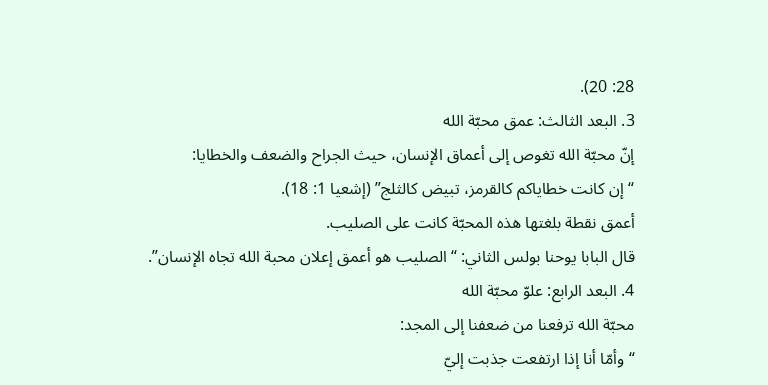28: 20).
3. البعد الثالث: عمق محبّة الله
إنّ محبّة الله تغوص إلى أعماق الإنسان، حيث الجراح والضعف والخطايا:
“إن كانت خطاياكم كالقرمز، تبيض كالثلج” (إشعيا 1: 18).
أعمق نقطة بلغتها هذه المحبّة كانت على الصليب.
قال البابا يوحنا بولس الثاني: “الصليب هو أعمق إعلان محبة الله تجاه الإنسان”.
4. البعد الرابع: علوّ محبّة الله
محبّة الله ترفعنا من ضعفنا إلى المجد:
“وأمّا أنا إذا ارتفعت جذبت إليّ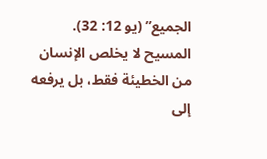الجميع” (يو 12: 32).
المسيح لا يخلص الإنسان من الخطيئة فقط، بل يرفعه إلى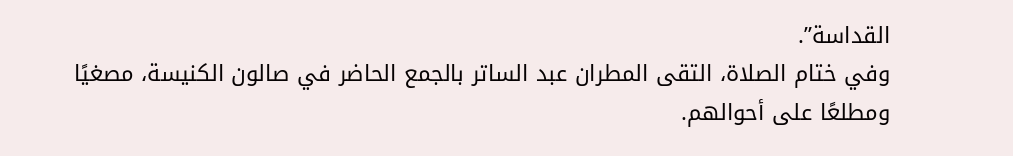القداسة”.
وفي ختام الصلاة، التقى المطران عبد الساتر بالجمع الحاضر في صالون الكنيسة، مصغيًا ومطلعًا على أحوالهم.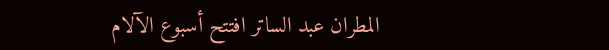المطران عبد الساتر افتتح أسبوع الآلام